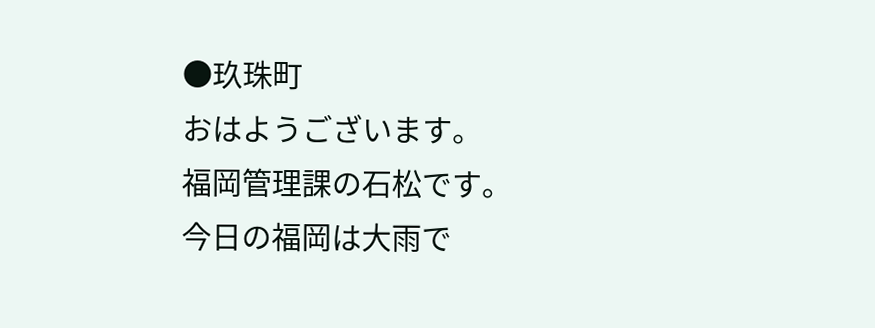●玖珠町
おはようございます。
福岡管理課の石松です。
今日の福岡は大雨で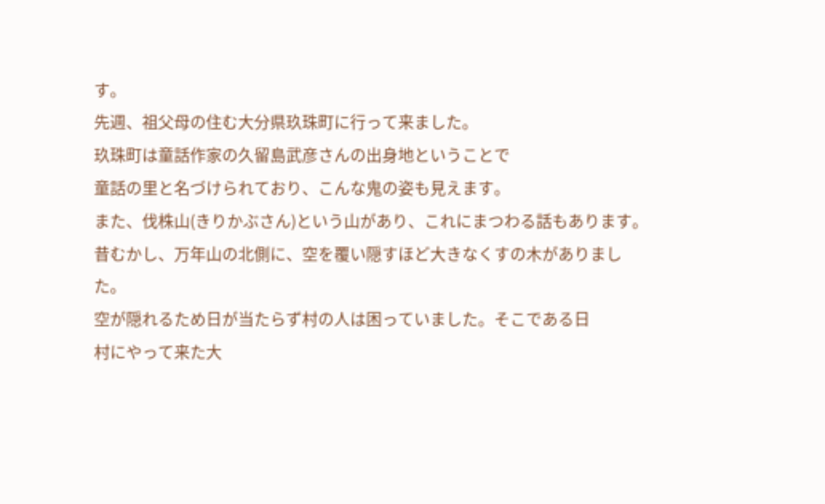す。
先週、祖父母の住む大分県玖珠町に行って来ました。
玖珠町は童話作家の久留島武彦さんの出身地ということで
童話の里と名づけられており、こんな鬼の姿も見えます。
また、伐株山(きりかぶさん)という山があり、これにまつわる話もあります。
昔むかし、万年山の北側に、空を覆い隠すほど大きなくすの木がありました。
空が隠れるため日が当たらず村の人は困っていました。そこである日
村にやって来た大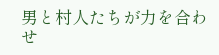男と村人たちが力を合わせ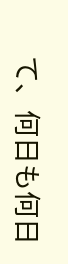て、何日も何日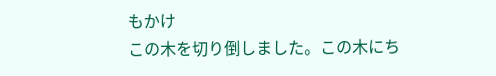もかけ
この木を切り倒しました。この木にち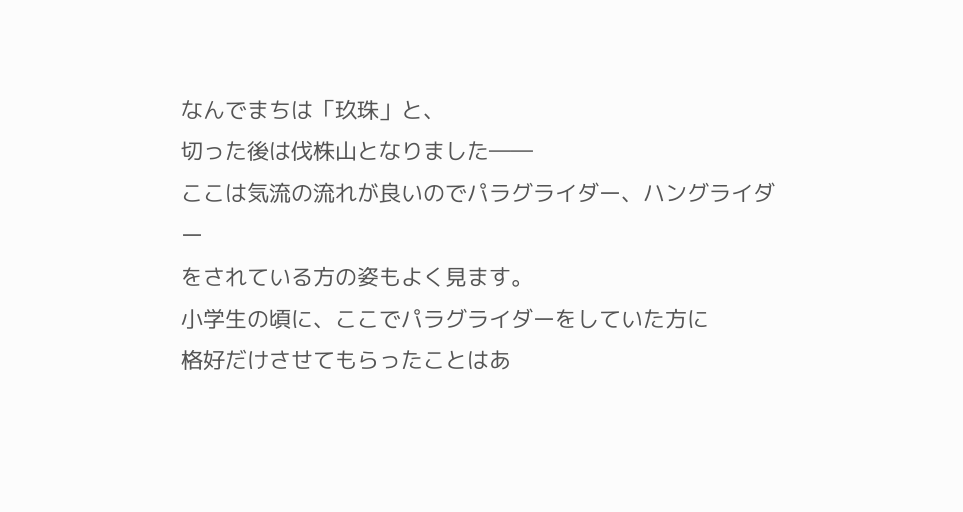なんでまちは「玖珠」と、
切った後は伐株山となりました――
ここは気流の流れが良いのでパラグライダー、ハングライダー
をされている方の姿もよく見ます。
小学生の頃に、ここでパラグライダーをしていた方に
格好だけさせてもらったことはあ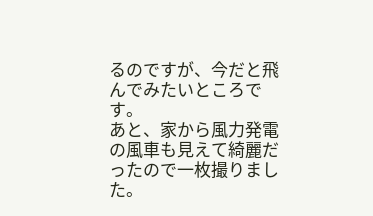るのですが、今だと飛んでみたいところです。
あと、家から風力発電の風車も見えて綺麗だったので一枚撮りました。